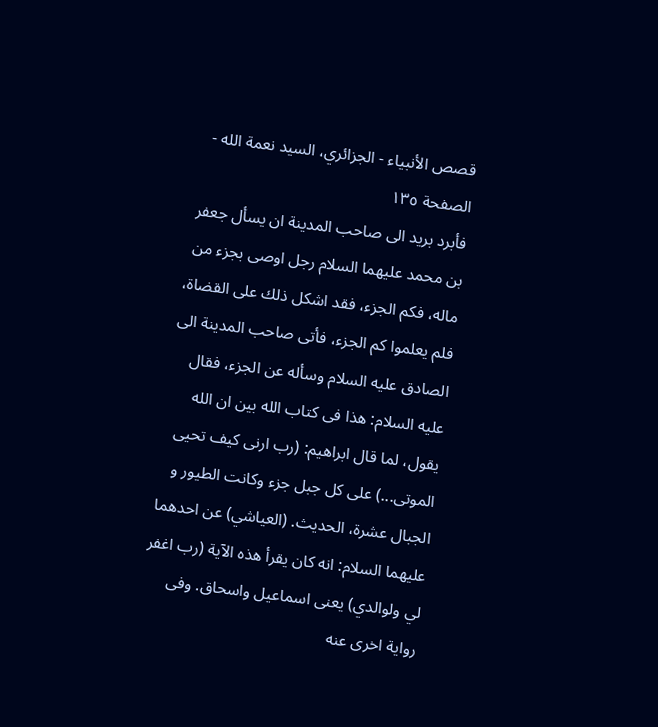قصص الأنبياء - الجزائري، السيد نعمة الله - الصفحة ١٣٥
فأبرد بريد الى صاحب المدينة ان يسأل جعفر بن محمد عليهما السلام رجل اوصى بجزء من ماله، فكم الجزء، فقد اشكل ذلك على القضاة، فلم يعلموا كم الجزء، فأتى صاحب المدينة الى الصادق عليه السلام وسأله عن الجزء، فقال عليه السلام: هذا فى كتاب الله بين ان الله يقول، لما قال ابراهيم: (رب ارنى كيف تحيى الموتى...) على كل جبل جزء وكانت الطيور و الجبال عشرة، الحديث. (العياشي) عن احدهما عليهما السلام: انه كان يقرأ هذه الآية (رب اغفر لي ولوالدي) يعنى اسماعيل واسحاق. وفى رواية اخرى عنه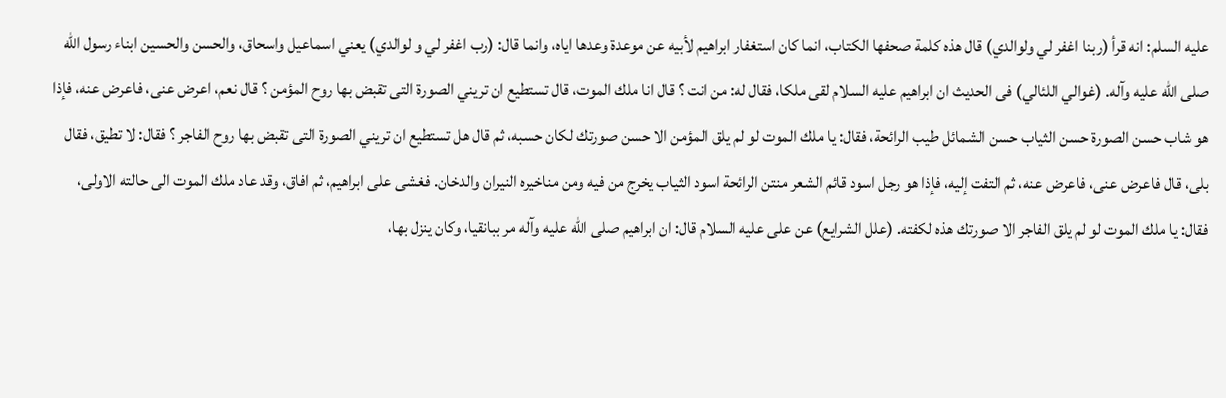عليه السلم: انه قرأ (ربنا اغفر لي ولوالدي) قال هذه كلمة صحفها الكتاب، انما كان استغفار ابراهيم لأبيه عن موعدة وعدها اياه، وانما قال: (رب اغفر لي و لوالدي) يعني اسماعيل واسحاق، والحسن والحسين ابناء رسول الله صلى الله عليه وآله. (غوالي اللئالي) فى الحديث ان ابراهيم عليه السلام لقى ملكا، فقال له: من انت ؟ قال انا ملك الموت، قال تستطيع ان تريني الصورة التى تقبض بها روح المؤمن ؟ قال نعم، اعرض عنى، فاعرض عنه، فإذا هو شاب حسن الصورة حسن الثياب حسن الشمائل طيب الرائحة، فقال: يا ملك الموت لو لم يلق المؤمن الا حسن صورتك لكان حسبه، ثم قال هل تستطيع ان تريني الصورة التى تقبض بها روح الفاجر ؟ فقال: لا تطيق، فقال بلى، قال فاعرض عنى، فاعرض عنه، ثم التفت إليه، فإذا هو رجل اسود قائم الشعر منتن الرائحة اسود الثياب يخرج من فيه ومن مناخيره النيران والدخان. فغشى على ابراهيم، ثم افاق، وقد عاد ملك الموت الى حالته الاولى، فقال: يا ملك الموت لو لم يلق الفاجر الا صورتك هذه لكفته. (علل الشرايع) عن على عليه السلام قال: ان ابراهيم صلى الله عليه وآله مر ببانقيا، وكان ينزل بها،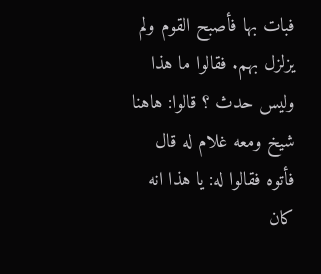فبات بها فأصبح القوم ولم يزلزل بهم. فقالوا ما هذا وليس حدث ؟ قالوا: هاهنا شيخ ومعه غلام له قال فأتوه فقالوا له: يا هذا انه كان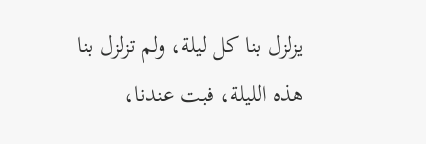يزلزل بنا كل ليلة، ولم تزلزل بنا هذه الليلة، فبت عندنا،